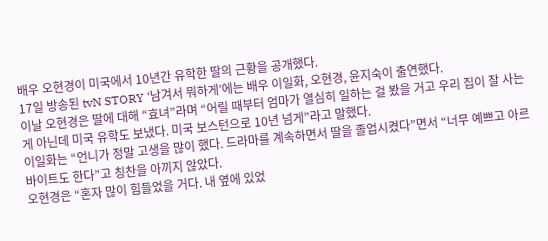배우 오현경이 미국에서 10년간 유학한 딸의 근황을 공개했다.
17일 방송된 tvN STORY ‘남겨서 뭐하게’에는 배우 이일화, 오현경, 윤지숙이 출연했다.
이날 오현경은 딸에 대해 “효녀”라며 “어릴 때부터 엄마가 열심히 일하는 걸 봤을 거고 우리 집이 잘 사는 게 아닌데 미국 유학도 보냈다. 미국 보스턴으로 10년 넘게”라고 말했다.
이일화는 “언니가 정말 고생을 많이 했다. 드라마를 계속하면서 딸을 졸업시켰다”면서 “너무 예쁘고 아르바이트도 한다”고 칭찬을 아끼지 않았다.
오현경은 “혼자 많이 힘들었을 거다. 내 옆에 있었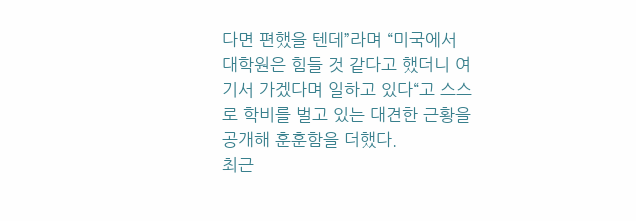다면 편했을 텐데”라며 “미국에서 대학원은 힘들 것 같다고 했더니 여기서 가겠다며 일하고 있다“고 스스로 학비를 벌고 있는 대견한 근황을 공개해 훈훈함을 더했다.
최근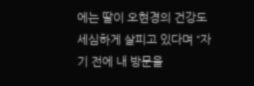에는 딸이 오현경의 건강도 세심하게 살피고 있다며 “자기 전에 내 방문을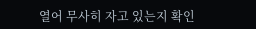열어 무사히 자고 있는지 확인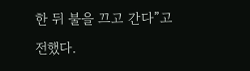한 뒤 불을 끄고 간다”고 전했다.